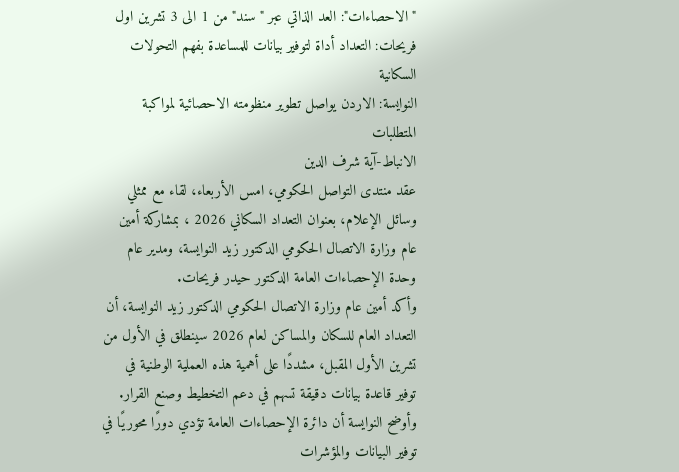"الاحصاءات": العد الذاتي عبر "سند" من 1 الى 3 تشرين اول
فريحات: التعداد أداة لتوفير بيانات للمساعدة بفهم التحولات السكانية
النوايسة: الاردن يواصل تطوير منظومته الاحصائية لمواكبة المتطلبات
الانباط-آية شرف الدين
عقد منتدى التواصل الحكومي، امس الأربعاء، لقاء مع ممثلي وسائل الإعلام، بعنوان التعداد السكاني 2026 ، بمشاركة أمين عام وزارة الاتصال الحكومي الدكتور زيد النوايسة، ومدير عام وحدة الإحصاءات العامة الدكتور حيدر فريحات.
وأكد أمين عام وزارة الاتصال الحكومي الدكتور زيد النوايسة، أن التعداد العام للسكان والمساكن لعام 2026 سينطلق في الأول من تشرين الأول المقبل، مشددًا على أهمية هذه العملية الوطنية في توفير قاعدة بيانات دقيقة تسهم في دعم التخطيط وصنع القرار.
وأوضح النوايسة أن دائرة الإحصاءات العامة تؤدي دورًا محوريًا في توفير البيانات والمؤشرات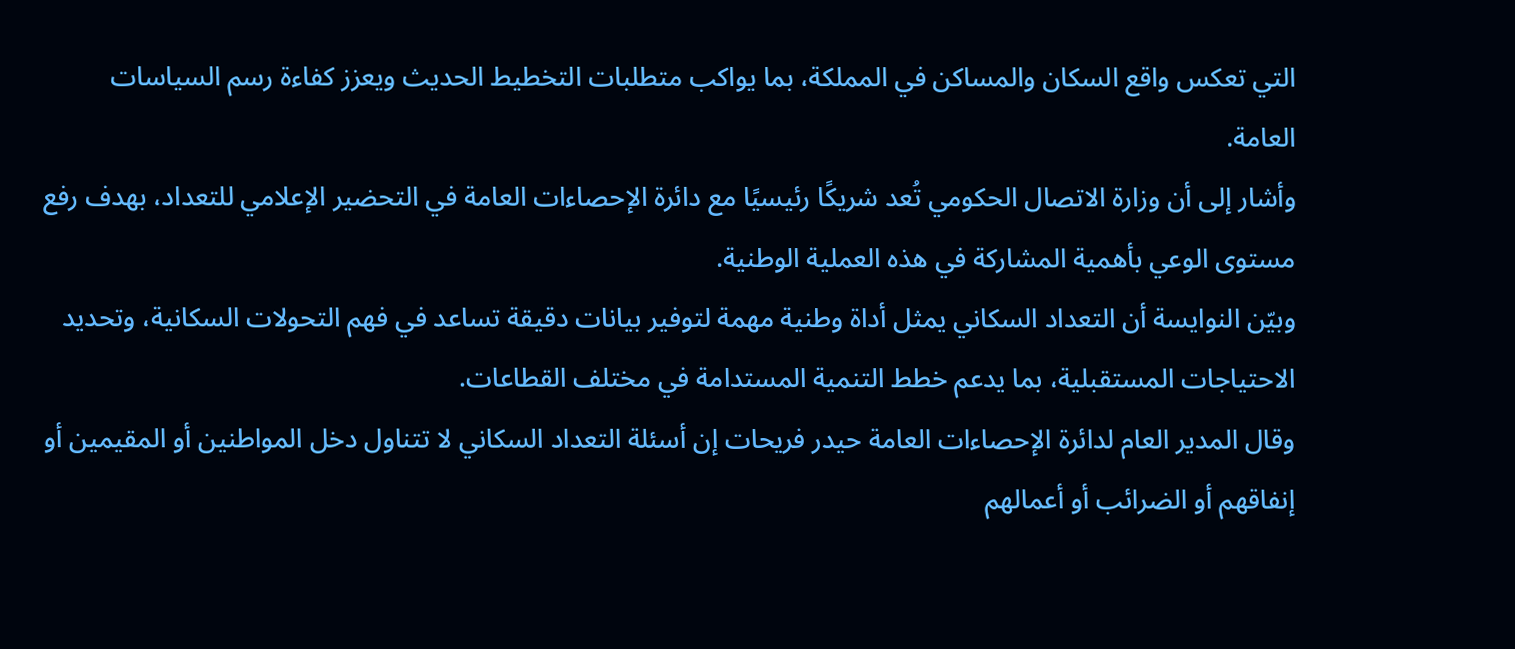التي تعكس واقع السكان والمساكن في المملكة، بما يواكب متطلبات التخطيط الحديث ويعزز كفاءة رسم السياسات العامة.
وأشار إلى أن وزارة الاتصال الحكومي تُعد شريكًا رئيسيًا مع دائرة الإحصاءات العامة في التحضير الإعلامي للتعداد، بهدف رفع مستوى الوعي بأهمية المشاركة في هذه العملية الوطنية.
وبيّن النوايسة أن التعداد السكاني يمثل أداة وطنية مهمة لتوفير بيانات دقيقة تساعد في فهم التحولات السكانية، وتحديد الاحتياجات المستقبلية، بما يدعم خطط التنمية المستدامة في مختلف القطاعات.
وقال المدير العام لدائرة الإحصاءات العامة حيدر فريحات إن أسئلة التعداد السكاني لا تتناول دخل المواطنين أو المقيمين أو إنفاقهم أو الضرائب أو أعمالهم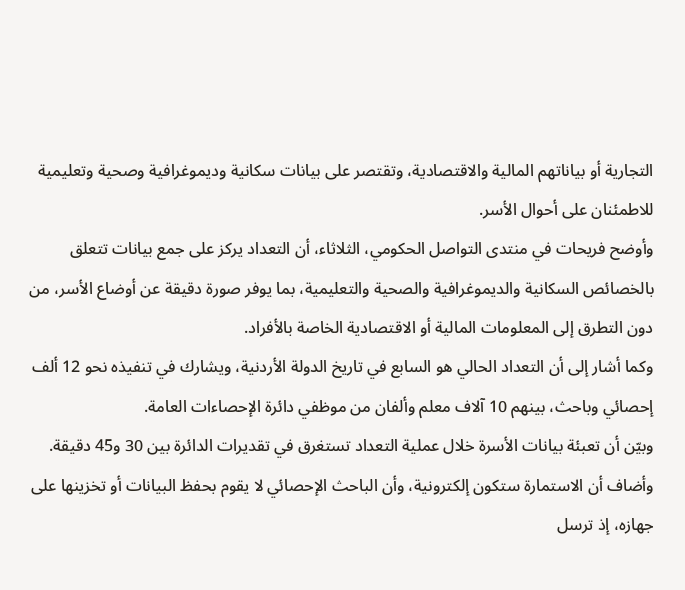التجارية أو بياناتهم المالية والاقتصادية، وتقتصر على بيانات سكانية وديموغرافية وصحية وتعليمية للاطمئنان على أحوال الأسر.
وأوضح فريحات في منتدى التواصل الحكومي، الثلاثاء، أن التعداد يركز على جمع بيانات تتعلق بالخصائص السكانية والديموغرافية والصحية والتعليمية، بما يوفر صورة دقيقة عن أوضاع الأسر، من دون التطرق إلى المعلومات المالية أو الاقتصادية الخاصة بالأفراد.
وكما أشار إلى أن التعداد الحالي هو السابع في تاريخ الدولة الأردنية، ويشارك في تنفيذه نحو 12 ألف إحصائي وباحث، بينهم 10 آلاف معلم وألفان من موظفي دائرة الإحصاءات العامة.
وبيّن أن تعبئة بيانات الأسرة خلال عملية التعداد تستغرق في تقديرات الدائرة بين 30 و45 دقيقة.
وأضاف أن الاستمارة ستكون إلكترونية، وأن الباحث الإحصائي لا يقوم بحفظ البيانات أو تخزينها على جهازه، إذ ترسل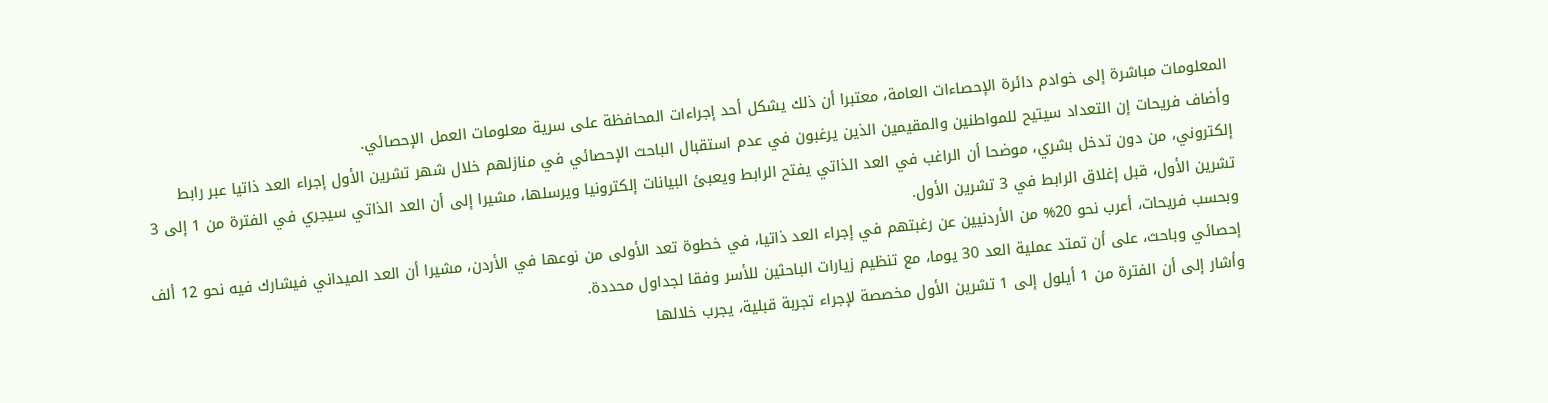المعلومات مباشرة إلى خوادم دائرة الإحصاءات العامة، معتبرا أن ذلك يشكل أحد إجراءات المحافظة على سرية معلومات العمل الإحصائي.
وأضاف فريحات إن التعداد سيتيح للمواطنين والمقيمين الذين يرغبون في عدم استقبال الباحث الإحصائي في منازلهم خلال شهر تشرين الأول إجراء العد ذاتيا عبر رابط إلكتروني، من دون تدخل بشري، موضحا أن الراغب في العد الذاتي يفتح الرابط ويعبئ البيانات إلكترونيا ويرسلها، مشيرا إلى أن العد الذاتي سيجري في الفترة من 1 إلى 3 تشرين الأول، قبل إغلاق الرابط في 3 تشرين الأول.
وبحسب فريحات، أعرب نحو 20% من الأردنيين عن رغبتهم في إجراء العد ذاتيا، في خطوة تعد الأولى من نوعها في الأردن، مشيرا أن العد الميداني فيشارك فيه نحو 12 ألف إحصائي وباحث، على أن تمتد عملية العد 30 يوما، مع تنظيم زيارات الباحثين للأسر وفقا لجداول محددة.
وأشار إلى أن الفترة من 1 أيلول إلى 1 تشرين الأول مخصصة لإجراء تجربة قبلية، يجرب خلالها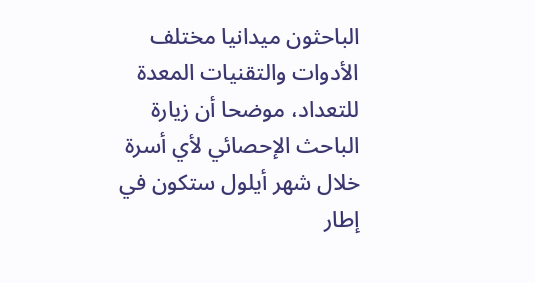الباحثون ميدانيا مختلف الأدوات والتقنيات المعدة للتعداد، موضحا أن زيارة الباحث الإحصائي لأي أسرة خلال شهر أيلول ستكون في إطار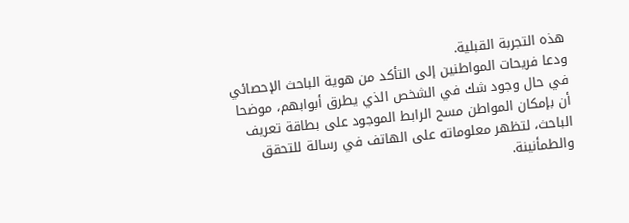هذه التجربة القبلية.
ودعا فريحات المواطنين إلى التأكد من هوية الباحث الإحصائي في حال وجود شك في الشخص الذي يطرق أبوابهم، موضحا أن بإمكان المواطن مسح الرابط الموجود على بطاقة تعريف الباحث، لتظهر معلوماته على الهاتف في رسالة للتحقق والطمأنينة.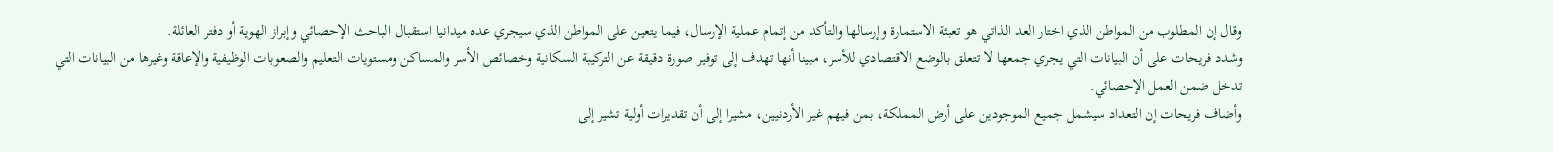وقال إن المطلوب من المواطن الذي اختار العد الذاتي هو تعبئة الاستمارة وإرسالها والتأكد من إتمام عملية الإرسال، فيما يتعين على المواطن الذي سيجري عده ميدانيا استقبال الباحث الإحصائي وإبراز الهوية أو دفتر العائلة.
وشدد فريحات على أن البيانات التي يجري جمعها لا تتعلق بالوضع الاقتصادي للأسر، مبينا أنها تهدف إلى توفير صورة دقيقة عن التركيبة السكانية وخصائص الأسر والمساكن ومستويات التعليم والصعوبات الوظيفية والإعاقة وغيرها من البيانات التي تدخل ضمن العمل الإحصائي.
وأضاف فريحات إن التعداد سيشمل جميع الموجودين على أرض المملكة، بمن فيهم غير الأردنيين، مشيرا إلى أن تقديرات أولية تشير إلى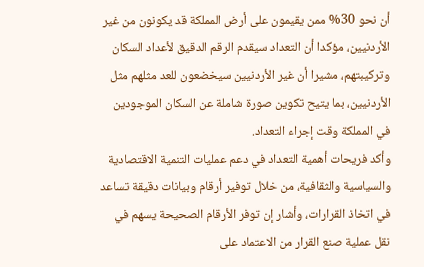أن نحو 30% ممن يقيمون على أرض المملكة قد يكونون من غير الأردنيين، مؤكدا أن التعداد سيقدم الرقم الدقيق لأعداد السكان وتركيبتهم، مشيرا أن غير الأردنيين سيخضعون للعد مثلهم مثل الأردنيين، بما يتيح تكوين صورة شاملة عن السكان الموجودين في المملكة وقت إجراء التعداد.
وأكد فريحات أهمية التعداد في دعم عمليات التنمية الاقتصادية والسياسية والثقافية، من خلال توفير أرقام وبيانات دقيقة تساعد في اتخاذ القرارات، وأشار إن توفر الأرقام الصحيحة يسهم في نقل عملية صنع القرار من الاعتماد على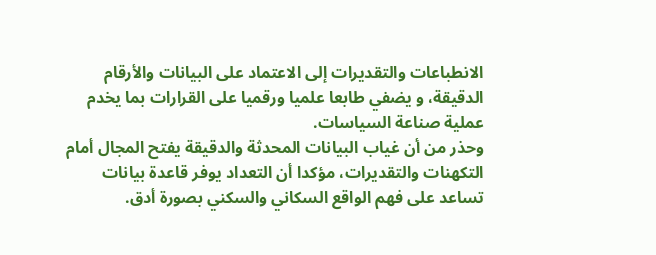الانطباعات والتقديرات إلى الاعتماد على البيانات والأرقام الدقيقة، و يضفي طابعا علميا ورقميا على القرارات بما يخدم عملية صناعة السياسات.
وحذر من أن غياب البيانات المحدثة والدقيقة يفتح المجال أمام التكهنات والتقديرات، مؤكدا أن التعداد يوفر قاعدة بيانات تساعد على فهم الواقع السكاني والسكني بصورة أدق.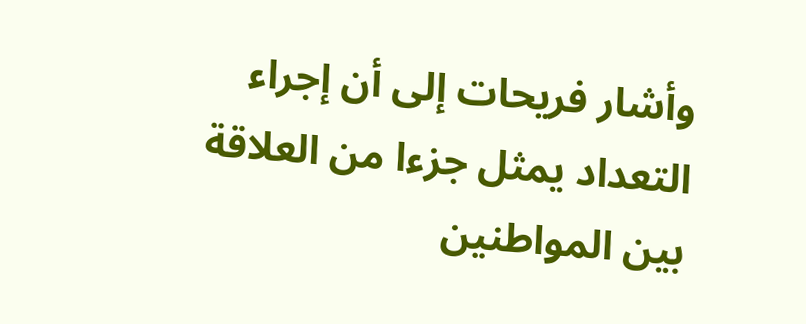وأشار فريحات إلى أن إجراء التعداد يمثل جزءا من العلاقة بين المواطنين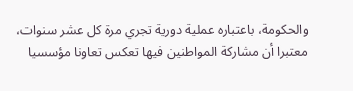والحكومة، باعتباره عملية دورية تجري مرة كل عشر سنوات، معتبرا أن مشاركة المواطنين فيها تعكس تعاونا مؤسسيا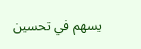يسهم في تحسين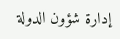إدارة شؤون الدولة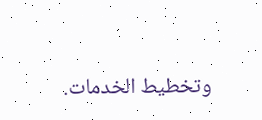وتخطيط الخدمات.